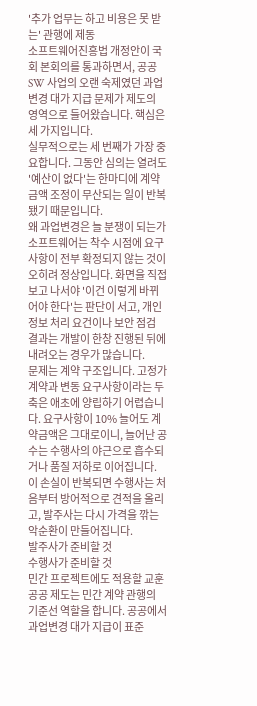'추가 업무는 하고 비용은 못 받는' 관행에 제동
소프트웨어진흥법 개정안이 국회 본회의를 통과하면서, 공공 SW 사업의 오랜 숙제였던 과업변경 대가 지급 문제가 제도의 영역으로 들어왔습니다. 핵심은 세 가지입니다.
실무적으로는 세 번째가 가장 중요합니다. 그동안 심의는 열려도 '예산이 없다'는 한마디에 계약금액 조정이 무산되는 일이 반복됐기 때문입니다.
왜 과업변경은 늘 분쟁이 되는가
소프트웨어는 착수 시점에 요구사항이 전부 확정되지 않는 것이 오히려 정상입니다. 화면을 직접 보고 나서야 '이건 이렇게 바뀌어야 한다'는 판단이 서고, 개인정보 처리 요건이나 보안 점검 결과는 개발이 한창 진행된 뒤에 내려오는 경우가 많습니다.
문제는 계약 구조입니다. 고정가 계약과 변동 요구사항이라는 두 축은 애초에 양립하기 어렵습니다. 요구사항이 10% 늘어도 계약금액은 그대로이니, 늘어난 공수는 수행사의 야근으로 흡수되거나 품질 저하로 이어집니다. 이 손실이 반복되면 수행사는 처음부터 방어적으로 견적을 올리고, 발주사는 다시 가격을 깎는 악순환이 만들어집니다.
발주사가 준비할 것
수행사가 준비할 것
민간 프로젝트에도 적용할 교훈
공공 제도는 민간 계약 관행의 기준선 역할을 합니다. 공공에서 과업변경 대가 지급이 표준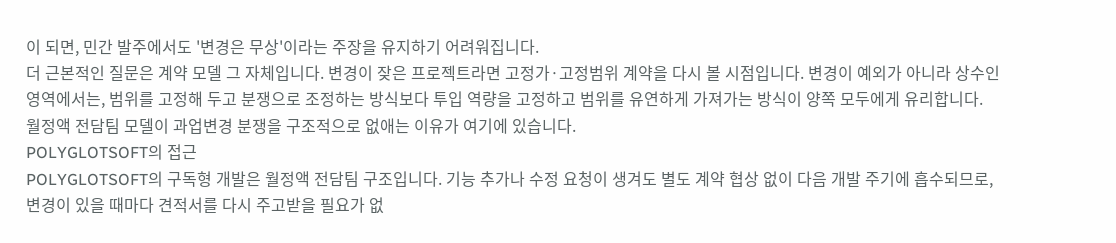이 되면, 민간 발주에서도 '변경은 무상'이라는 주장을 유지하기 어려워집니다.
더 근본적인 질문은 계약 모델 그 자체입니다. 변경이 잦은 프로젝트라면 고정가·고정범위 계약을 다시 볼 시점입니다. 변경이 예외가 아니라 상수인 영역에서는, 범위를 고정해 두고 분쟁으로 조정하는 방식보다 투입 역량을 고정하고 범위를 유연하게 가져가는 방식이 양쪽 모두에게 유리합니다. 월정액 전담팀 모델이 과업변경 분쟁을 구조적으로 없애는 이유가 여기에 있습니다.
POLYGLOTSOFT의 접근
POLYGLOTSOFT의 구독형 개발은 월정액 전담팀 구조입니다. 기능 추가나 수정 요청이 생겨도 별도 계약 협상 없이 다음 개발 주기에 흡수되므로, 변경이 있을 때마다 견적서를 다시 주고받을 필요가 없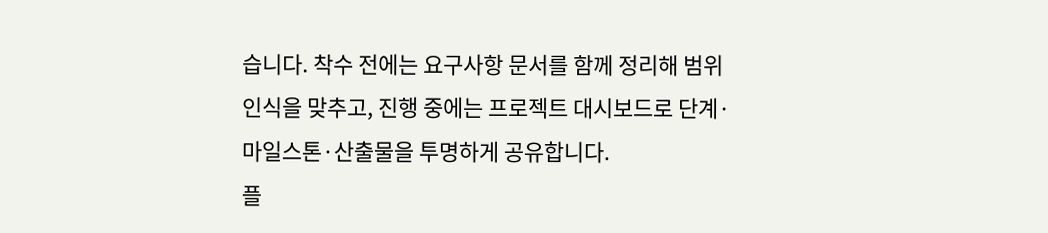습니다. 착수 전에는 요구사항 문서를 함께 정리해 범위 인식을 맞추고, 진행 중에는 프로젝트 대시보드로 단계·마일스톤·산출물을 투명하게 공유합니다.
플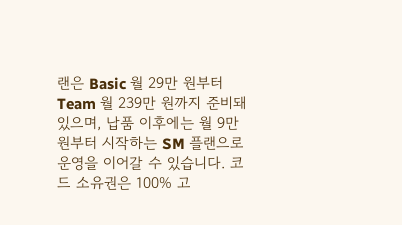랜은 Basic 월 29만 원부터 Team 월 239만 원까지 준비돼 있으며, 납품 이후에는 월 9만 원부터 시작하는 SM 플랜으로 운영을 이어갈 수 있습니다. 코드 소유권은 100% 고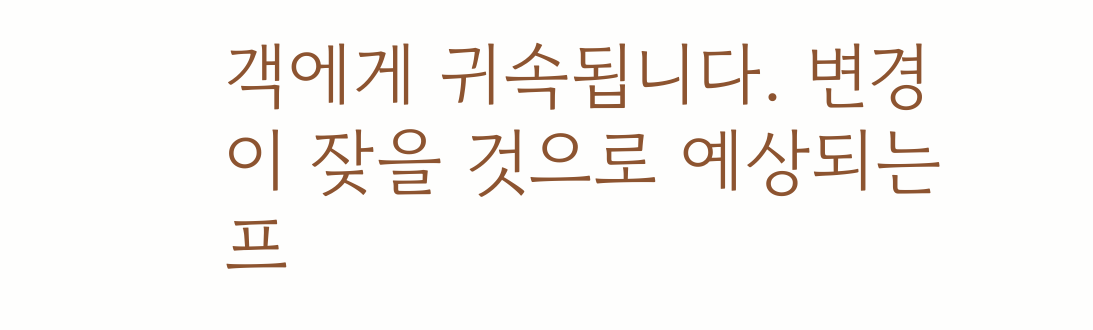객에게 귀속됩니다. 변경이 잦을 것으로 예상되는 프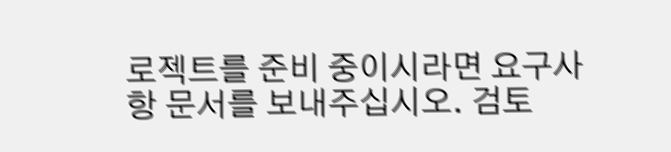로젝트를 준비 중이시라면 요구사항 문서를 보내주십시오. 검토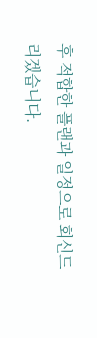후 적합한 플랜과 일정으로 회신드리겠습니다.